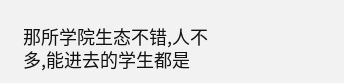那所学院生态不错,人不多,能进去的学生都是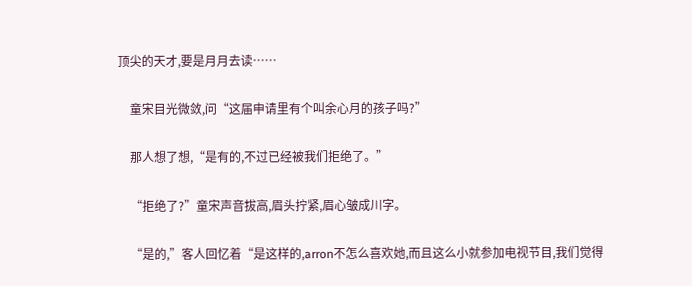顶尖的天才,要是月月去读……

    童宋目光微敛,问“这届申请里有个叫余心月的孩子吗?”

    那人想了想,“是有的,不过已经被我们拒绝了。”

    “拒绝了?”童宋声音拔高,眉头拧紧,眉心皱成川字。

    “是的,”客人回忆着“是这样的,arron不怎么喜欢她,而且这么小就参加电视节目,我们觉得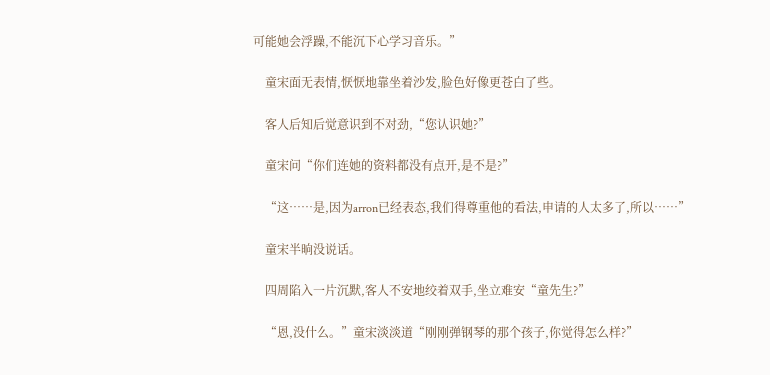可能她会浮躁,不能沉下心学习音乐。”

    童宋面无表情,恹恹地靠坐着沙发,脸色好像更苍白了些。

    客人后知后觉意识到不对劲,“您认识她?”

    童宋问“你们连她的资料都没有点开,是不是?”

    “这……是,因为arron已经表态,我们得尊重他的看法,申请的人太多了,所以……”

    童宋半晌没说话。

    四周陷入一片沉默,客人不安地绞着双手,坐立难安“童先生?”

    “恩,没什么。”童宋淡淡道“刚刚弹钢琴的那个孩子,你觉得怎么样?”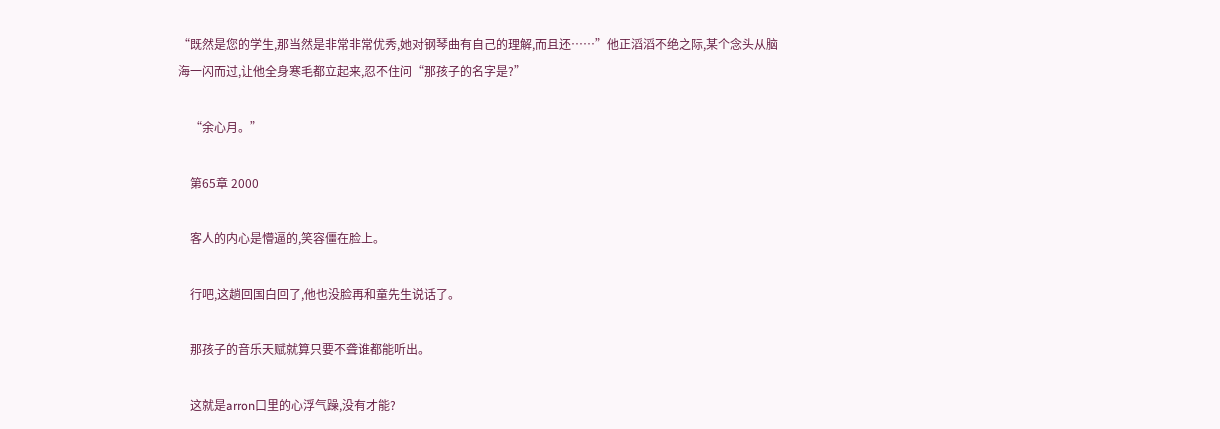“既然是您的学生,那当然是非常非常优秀,她对钢琴曲有自己的理解,而且还……”他正滔滔不绝之际,某个念头从脑海一闪而过,让他全身寒毛都立起来,忍不住问“那孩子的名字是?”

    “余心月。”

    第65章 2000

    客人的内心是懵逼的,笑容僵在脸上。

    行吧,这趟回国白回了,他也没脸再和童先生说话了。

    那孩子的音乐天赋就算只要不聋谁都能听出。

    这就是arron口里的心浮气躁,没有才能?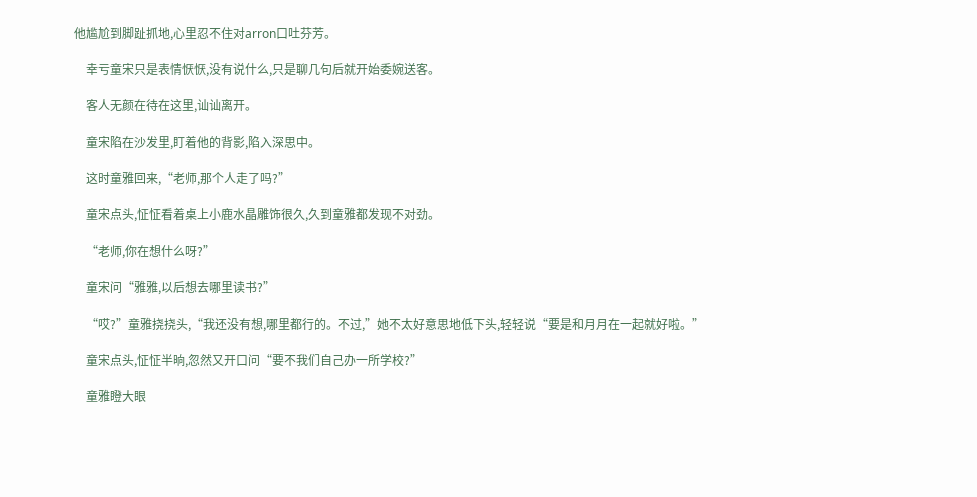他尴尬到脚趾抓地,心里忍不住对arron口吐芬芳。

    幸亏童宋只是表情恹恹,没有说什么,只是聊几句后就开始委婉送客。

    客人无颜在待在这里,讪讪离开。

    童宋陷在沙发里,盯着他的背影,陷入深思中。

    这时童雅回来,“老师,那个人走了吗?”

    童宋点头,怔怔看着桌上小鹿水晶雕饰很久,久到童雅都发现不对劲。

    “老师,你在想什么呀?”

    童宋问“雅雅,以后想去哪里读书?”

    “哎?”童雅挠挠头,“我还没有想,哪里都行的。不过,”她不太好意思地低下头,轻轻说“要是和月月在一起就好啦。”

    童宋点头,怔怔半晌,忽然又开口问“要不我们自己办一所学校?”

    童雅瞪大眼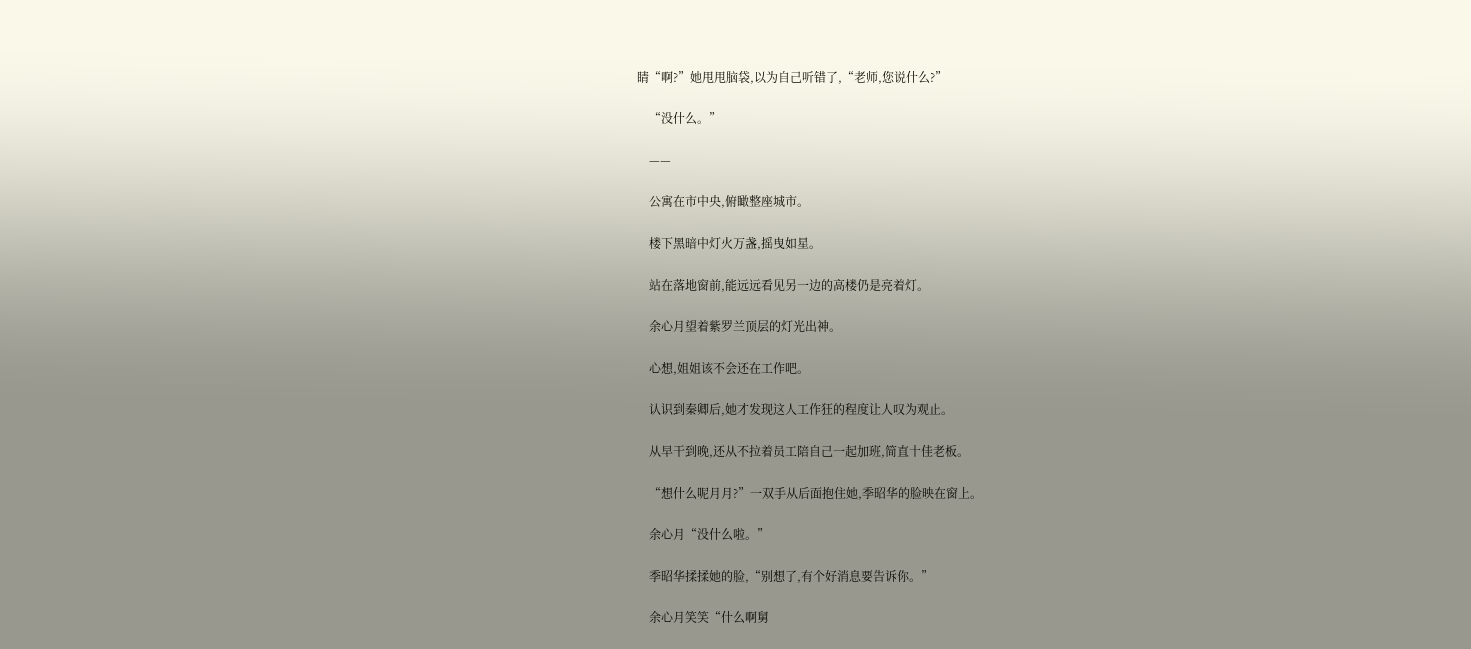睛“啊?”她甩甩脑袋,以为自己听错了,“老师,您说什么?”

    “没什么。”

    ——

    公寓在市中央,俯瞰整座城市。

    楼下黑暗中灯火万盏,摇曳如星。

    站在落地窗前,能远远看见另一边的高楼仍是亮着灯。

    余心月望着紫罗兰顶层的灯光出神。

    心想,姐姐该不会还在工作吧。

    认识到秦卿后,她才发现这人工作狂的程度让人叹为观止。

    从早干到晚,还从不拉着员工陪自己一起加班,简直十佳老板。

    “想什么呢月月?”一双手从后面抱住她,季昭华的脸映在窗上。

    余心月“没什么啦。”

    季昭华揉揉她的脸,“别想了,有个好消息要告诉你。”

    余心月笑笑“什么啊舅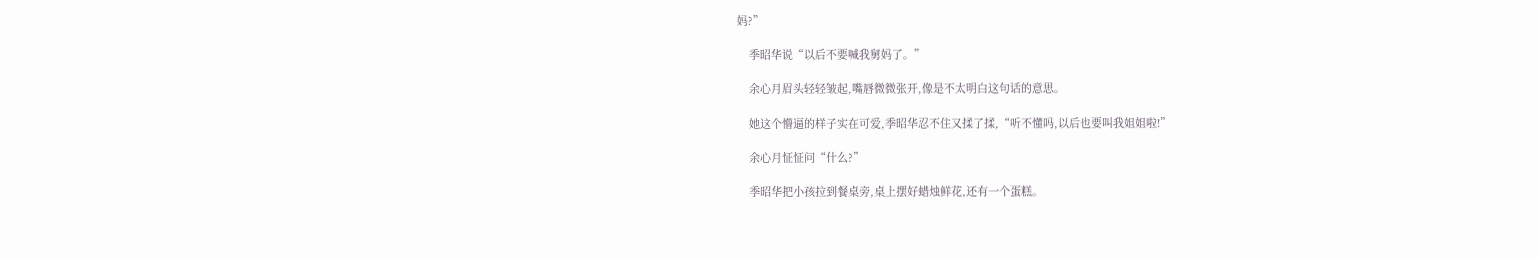妈?”

    季昭华说“以后不要喊我舅妈了。”

    余心月眉头轻轻皱起,嘴唇微微张开,像是不太明白这句话的意思。

    她这个懵逼的样子实在可爱,季昭华忍不住又揉了揉,“听不懂吗,以后也要叫我姐姐啦!”

    余心月怔怔问“什么?”

    季昭华把小孩拉到餐桌旁,桌上摆好蜡烛鲜花,还有一个蛋糕。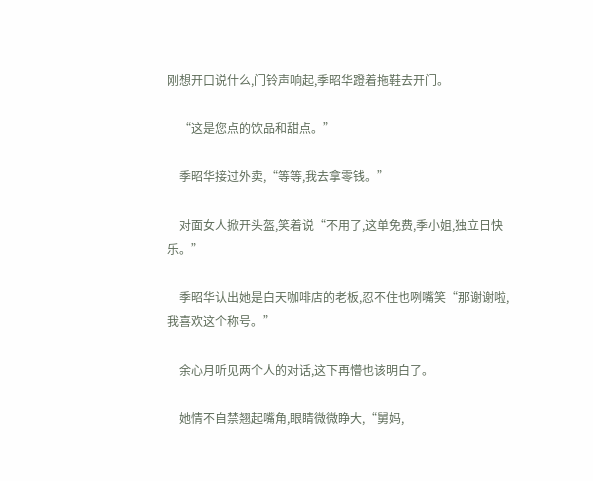刚想开口说什么,门铃声响起,季昭华蹬着拖鞋去开门。

    “这是您点的饮品和甜点。”

    季昭华接过外卖,“等等,我去拿零钱。”

    对面女人掀开头盔,笑着说“不用了,这单免费,季小姐,独立日快乐。”

    季昭华认出她是白天咖啡店的老板,忍不住也咧嘴笑“那谢谢啦,我喜欢这个称号。”

    余心月听见两个人的对话,这下再懵也该明白了。

    她情不自禁翘起嘴角,眼睛微微睁大,“舅妈,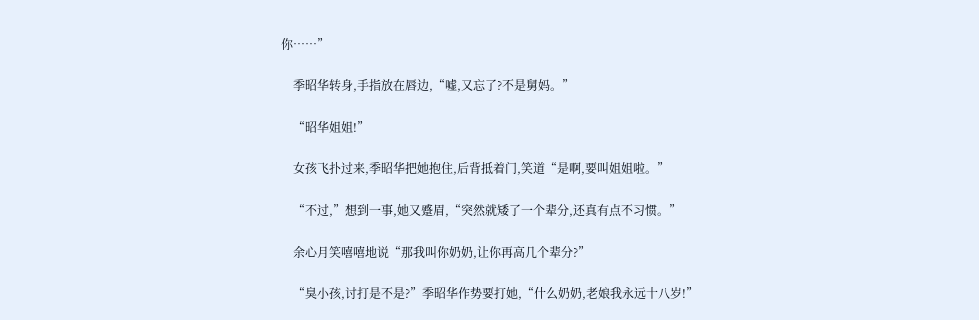你……”

    季昭华转身,手指放在唇边,“嘘,又忘了?不是舅妈。”

    “昭华姐姐!”

    女孩飞扑过来,季昭华把她抱住,后背抵着门,笑道“是啊,要叫姐姐啦。”

    “不过,”想到一事,她又蹙眉,“突然就矮了一个辈分,还真有点不习惯。”

    余心月笑嘻嘻地说“那我叫你奶奶,让你再高几个辈分?”

    “臭小孩,讨打是不是?”季昭华作势要打她,“什么奶奶,老娘我永远十八岁!”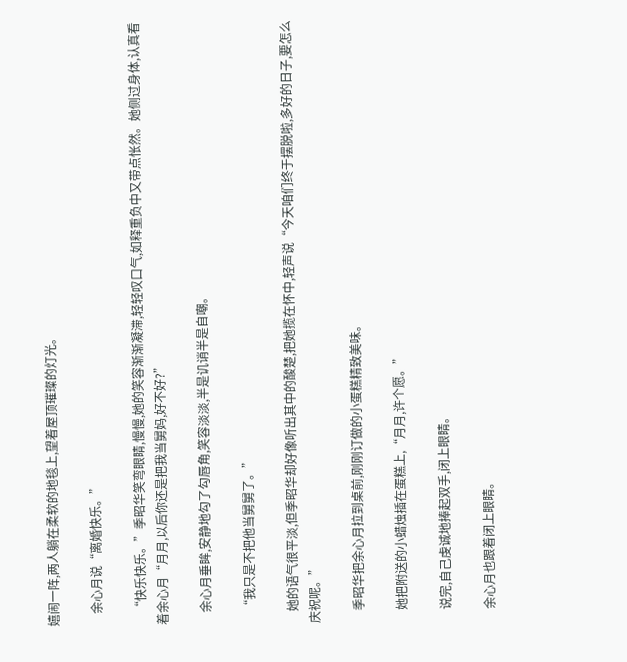嬉闹一阵,两人躺在柔软的地毯上,望着屋顶璀璨的灯光。

    余心月说“离婚快乐。”

    “快乐快乐。”季昭华笑弯眼睛,慢慢,她的笑容渐渐凝滞,轻轻叹口气,如释重负中又带点怅然。她侧过身体,认真看着余心月“月月,以后你还是把我当舅妈,好不好?”

    余心月垂眸,安静地勾了勾唇角,笑容淡淡,半是讥诮半是自嘲。

    “我只是不把他当舅舅了。”

    她的语气很平淡,但季昭华却好像听出其中的酸楚,把她揽在怀中,轻声说“今天咱们终于摆脱啦,多好的日子,要怎么庆祝呢。”

    季昭华把余心月拉到桌前,刚刚订做的小蛋糕精致美味。

    她把附送的小蜡烛插在蛋糕上,“月月,许个愿。”

    说完,自己虔诚地捧起双手,闭上眼睛。

    余心月也跟着闭上眼睛。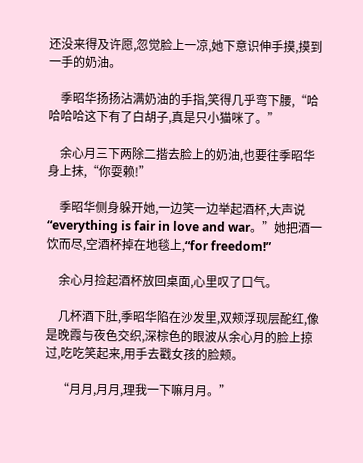还没来得及许愿,忽觉脸上一凉,她下意识伸手摸,摸到一手的奶油。

    季昭华扬扬沾满奶油的手指,笑得几乎弯下腰,“哈哈哈哈这下有了白胡子,真是只小猫咪了。”

    余心月三下两除二揩去脸上的奶油,也要往季昭华身上抹,“你耍赖!”

    季昭华侧身躲开她,一边笑一边举起酒杯,大声说“everything is fair in love and war。”她把酒一饮而尽,空酒杯掉在地毯上,“for freedom!”

    余心月捡起酒杯放回桌面,心里叹了口气。

    几杯酒下肚,季昭华陷在沙发里,双颊浮现层酡红,像是晚霞与夜色交织,深棕色的眼波从余心月的脸上掠过,吃吃笑起来,用手去戳女孩的脸颊。

    “月月,月月,理我一下嘛月月。”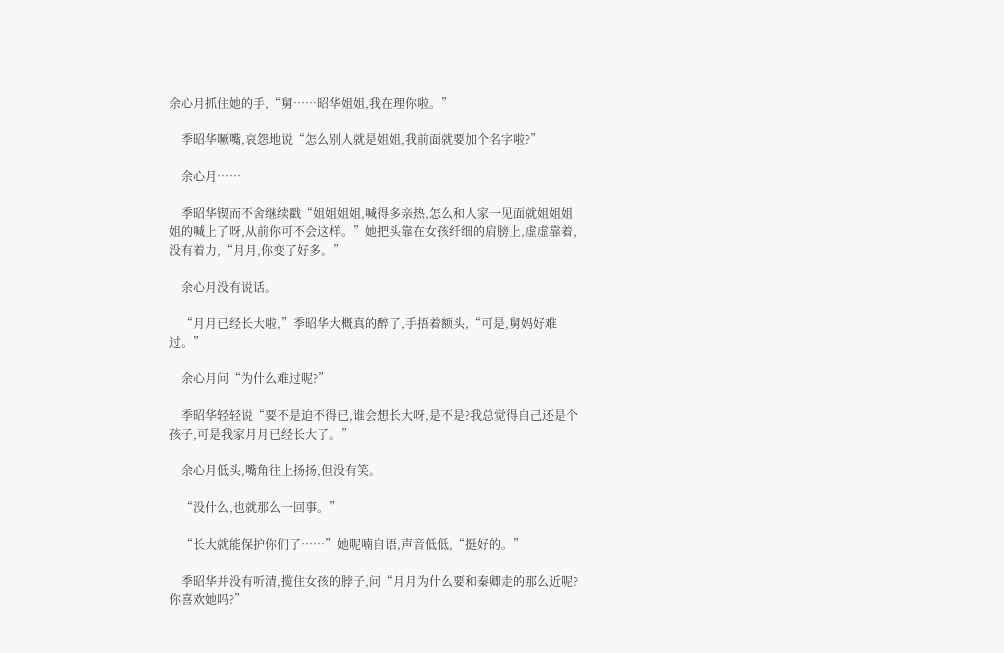余心月抓住她的手,“舅……昭华姐姐,我在理你啦。”

    季昭华噘嘴,哀怨地说“怎么别人就是姐姐,我前面就要加个名字啦?”

    余心月……

    季昭华锲而不舍继续戳“姐姐姐姐,喊得多亲热,怎么和人家一见面就姐姐姐姐的喊上了呀,从前你可不会这样。”她把头靠在女孩纤细的肩膀上,虚虚靠着,没有着力,“月月,你变了好多。”

    余心月没有说话。

    “月月已经长大啦,”季昭华大概真的醉了,手捂着额头,“可是,舅妈好难过。”

    余心月问“为什么难过呢?”

    季昭华轻轻说“要不是迫不得已,谁会想长大呀,是不是?我总觉得自己还是个孩子,可是我家月月已经长大了。”

    余心月低头,嘴角往上扬扬,但没有笑。

    “没什么,也就那么一回事。”

    “长大就能保护你们了……”她呢喃自语,声音低低,“挺好的。”

    季昭华并没有听清,揽住女孩的脖子,问“月月为什么要和秦卿走的那么近呢?你喜欢她吗?”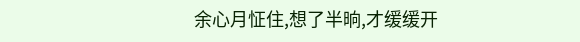余心月怔住,想了半晌,才缓缓开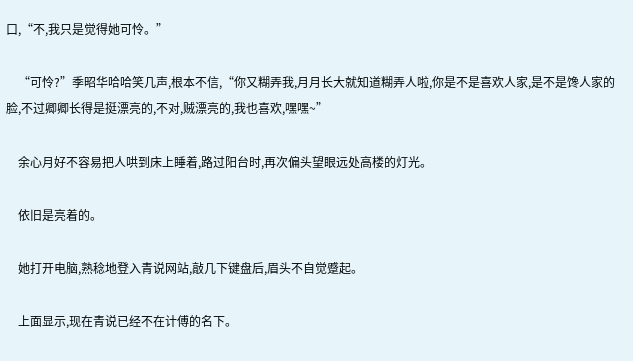口,“不,我只是觉得她可怜。”

    “可怜?”季昭华哈哈笑几声,根本不信,“你又糊弄我,月月长大就知道糊弄人啦,你是不是喜欢人家,是不是馋人家的脸,不过卿卿长得是挺漂亮的,不对,贼漂亮的,我也喜欢,嘿嘿~”

    余心月好不容易把人哄到床上睡着,路过阳台时,再次偏头望眼远处高楼的灯光。

    依旧是亮着的。

    她打开电脑,熟稔地登入青说网站,敲几下键盘后,眉头不自觉蹙起。

    上面显示,现在青说已经不在计傅的名下。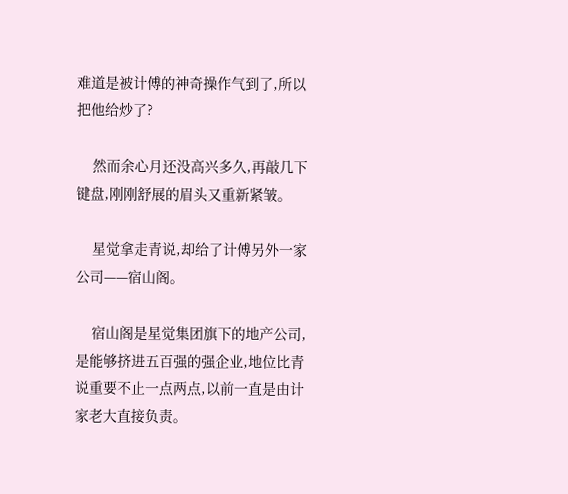难道是被计傅的神奇操作气到了,所以把他给炒了?

    然而余心月还没高兴多久,再敲几下键盘,刚刚舒展的眉头又重新紧皱。

    星觉拿走青说,却给了计傅另外一家公司——宿山阁。

    宿山阁是星觉集团旗下的地产公司,是能够挤进五百强的强企业,地位比青说重要不止一点两点,以前一直是由计家老大直接负责。